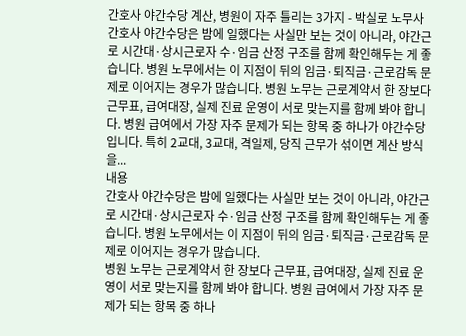간호사 야간수당 계산, 병원이 자주 틀리는 3가지 - 박실로 노무사
간호사 야간수당은 밤에 일했다는 사실만 보는 것이 아니라, 야간근로 시간대·상시근로자 수·임금 산정 구조를 함께 확인해두는 게 좋습니다. 병원 노무에서는 이 지점이 뒤의 임금·퇴직금·근로감독 문제로 이어지는 경우가 많습니다. 병원 노무는 근로계약서 한 장보다 근무표, 급여대장, 실제 진료 운영이 서로 맞는지를 함께 봐야 합니다. 병원 급여에서 가장 자주 문제가 되는 항목 중 하나가 야간수당입니다. 특히 2교대, 3교대, 격일제, 당직 근무가 섞이면 계산 방식을...
내용
간호사 야간수당은 밤에 일했다는 사실만 보는 것이 아니라, 야간근로 시간대·상시근로자 수·임금 산정 구조를 함께 확인해두는 게 좋습니다. 병원 노무에서는 이 지점이 뒤의 임금·퇴직금·근로감독 문제로 이어지는 경우가 많습니다.
병원 노무는 근로계약서 한 장보다 근무표, 급여대장, 실제 진료 운영이 서로 맞는지를 함께 봐야 합니다. 병원 급여에서 가장 자주 문제가 되는 항목 중 하나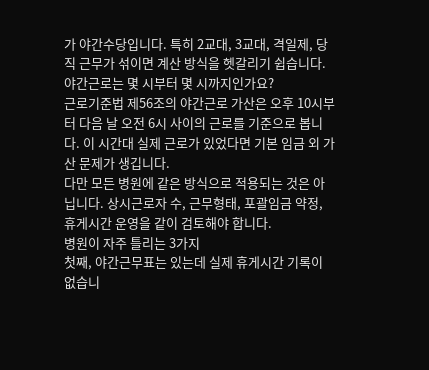가 야간수당입니다. 특히 2교대, 3교대, 격일제, 당직 근무가 섞이면 계산 방식을 헷갈리기 쉽습니다.
야간근로는 몇 시부터 몇 시까지인가요?
근로기준법 제56조의 야간근로 가산은 오후 10시부터 다음 날 오전 6시 사이의 근로를 기준으로 봅니다. 이 시간대 실제 근로가 있었다면 기본 임금 외 가산 문제가 생깁니다.
다만 모든 병원에 같은 방식으로 적용되는 것은 아닙니다. 상시근로자 수, 근무형태, 포괄임금 약정, 휴게시간 운영을 같이 검토해야 합니다.
병원이 자주 틀리는 3가지
첫째, 야간근무표는 있는데 실제 휴게시간 기록이 없습니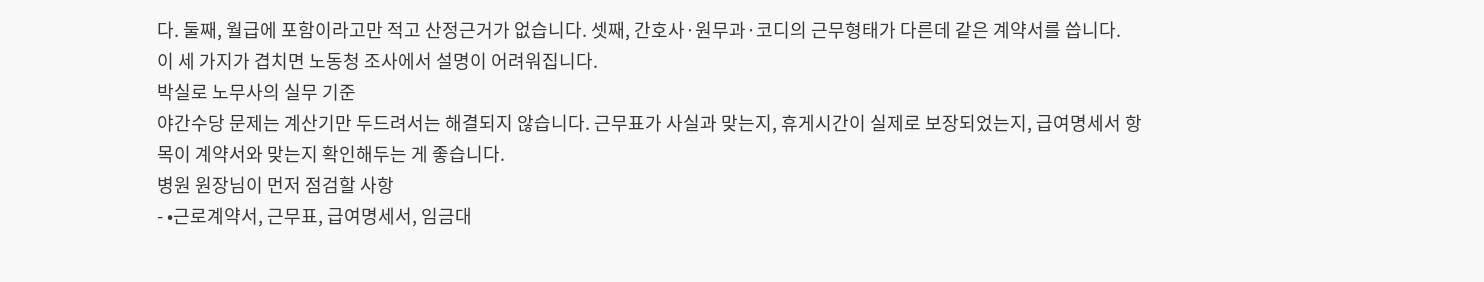다. 둘째, 월급에 포함이라고만 적고 산정근거가 없습니다. 셋째, 간호사·원무과·코디의 근무형태가 다른데 같은 계약서를 씁니다.
이 세 가지가 겹치면 노동청 조사에서 설명이 어려워집니다.
박실로 노무사의 실무 기준
야간수당 문제는 계산기만 두드려서는 해결되지 않습니다. 근무표가 사실과 맞는지, 휴게시간이 실제로 보장되었는지, 급여명세서 항목이 계약서와 맞는지 확인해두는 게 좋습니다.
병원 원장님이 먼저 점검할 사항
- •근로계약서, 근무표, 급여명세서, 임금대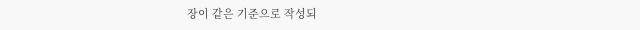장이 같은 기준으로 작성되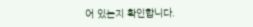어 있는지 확인합니다.